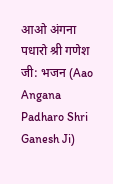आओ अंगना पधारो श्री गणेश जी: भजन (Aao Angana Padharo Shri Ganesh Ji)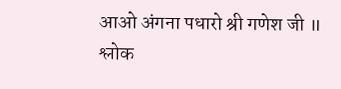आओ अंगना पधारो श्री गणेश जी ॥ श्लोक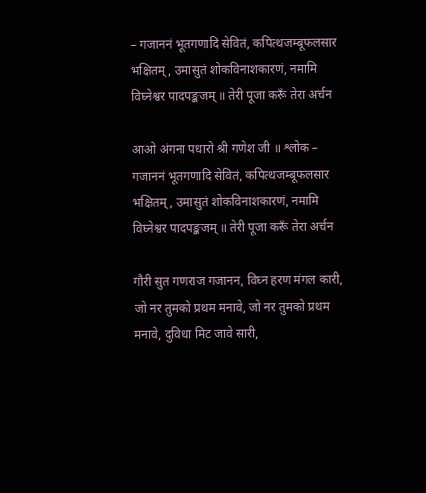– गजाननं भूतगणादि सेवितं, कपित्थजम्बूफलसार भक्षितम्, उमासुतं शोकविनाशकारणं, नमामि विघ्नेश्वर पादपङ्कजम् ॥ तेरी पूजा करूँ तेरा अर्चन

आओ अंगना पधारो श्री गणेश जी ॥ श्लोक – गजाननं भूतगणादि सेवितं, कपित्थजम्बूफलसार भक्षितम्, उमासुतं शोकविनाशकारणं, नमामि विघ्नेश्वर पादपङ्कजम् ॥ तेरी पूजा करूँ तेरा अर्चन

गौरी सुत गणराज गजानन, विघ्न हरण मंगल कारी, जो नर तुमको प्रथम मनावे, जो नर तुमको प्रथम मनावे, दुविधा मिट जावे सारी,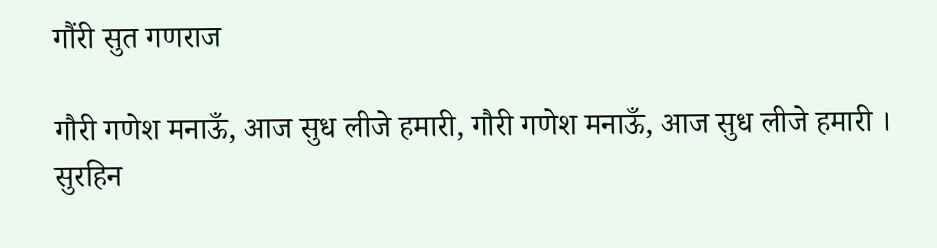गौंरी सुत गणराज

गौरी गणेश मनाऊँ, आज सुध लीजे हमारी, गौरी गणेश मनाऊँ, आज सुध लीजे हमारी । सुरहिन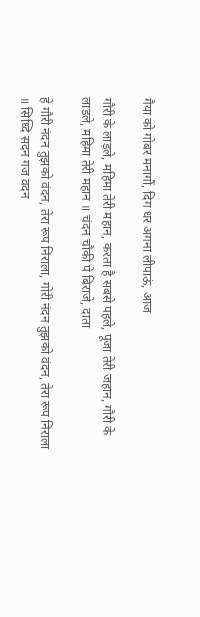गैया को गोबर मनागौं, दिग धर अगना लीपाऊं, आज

गौरी के लाड़ले, महिमा तेरी महान, करता है सबसे पहले, पूजा तेरी जहान, गौरी के लाडले, महिमा तेरी महान ॥ चंदन चौकी पे बिराजे, दाता

हे गौरी नंदन तुझको वंदन, तेरा रूप निराला, गोरी नंदन तुझको वंदन, तेरा रूप निराला ॥ सिध्दि सदन गज वदन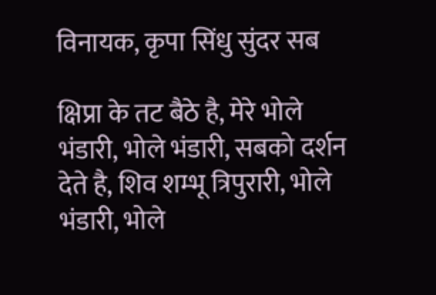विनायक, कृपा सिंधु सुंदर सब

क्षिप्रा के तट बैठे है, मेरे भोले भंडारी, भोले भंडारी, सबको दर्शन देते है, शिव शम्भू त्रिपुरारी, भोले भंडारी, भोले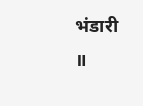भंडारी ॥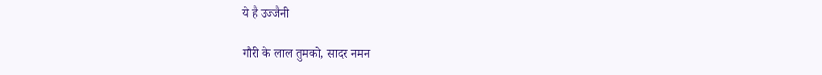ये है उज्जैनी

गौरी के लाल तुमको, सादर नमन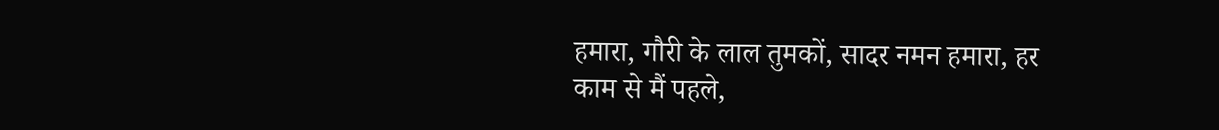हमारा, गौरी के लाल तुमकों, सादर नमन हमारा, हर काम से मैं पहले,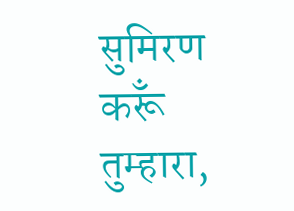सुमिरण करूँ तुम्हारा,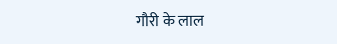गौरी के लाल